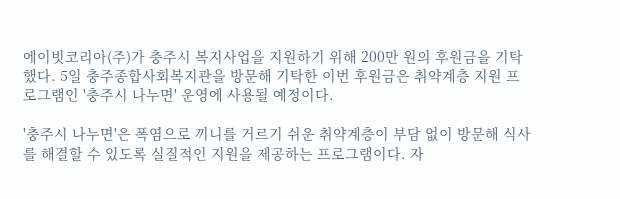에이빗코리아(주)가 충주시 복지사업을 지원하기 위해 200만 원의 후원금을 기탁했다. 5일 충주종합사회복지관을 방문해 기탁한 이번 후원금은 취약계층 지원 프로그램인 '충주시 나누면' 운영에 사용될 예정이다.

'충주시 나누면'은 폭염으로 끼니를 거르기 쉬운 취약계층이 부담 없이 방문해 식사를 해결할 수 있도록 실질적인 지원을 제공하는 프로그램이다. 자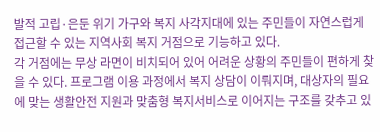발적 고립·은둔 위기 가구와 복지 사각지대에 있는 주민들이 자연스럽게 접근할 수 있는 지역사회 복지 거점으로 기능하고 있다.
각 거점에는 무상 라면이 비치되어 있어 어려운 상황의 주민들이 편하게 찾을 수 있다. 프로그램 이용 과정에서 복지 상담이 이뤄지며, 대상자의 필요에 맞는 생활안전 지원과 맞춤형 복지서비스로 이어지는 구조를 갖추고 있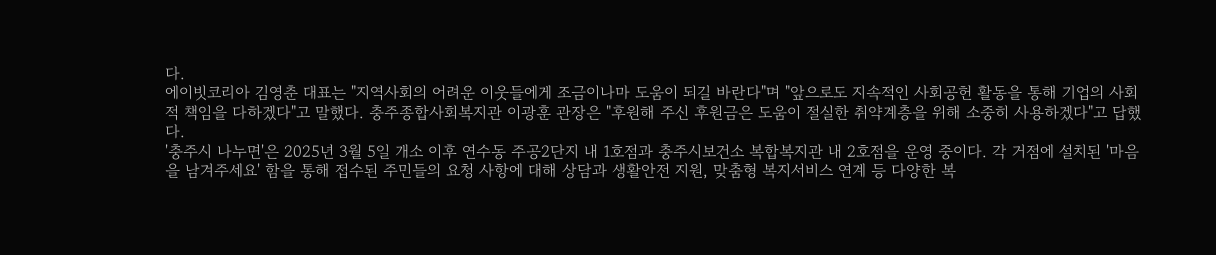다.
에이빗코리아 김영춘 대표는 "지역사회의 어려운 이웃들에게 조금이나마 도움이 되길 바란다"며 "앞으로도 지속적인 사회공헌 활동을 통해 기업의 사회적 책임을 다하겠다"고 말했다. 충주종합사회복지관 이광훈 관장은 "후원해 주신 후원금은 도움이 절실한 취약계층을 위해 소중히 사용하겠다"고 답했다.
'충주시 나누면'은 2025년 3월 5일 개소 이후 연수동 주공2단지 내 1호점과 충주시보건소 복합복지관 내 2호점을 운영 중이다. 각 거점에 설치된 '마음을 남겨주세요' 함을 통해 접수된 주민들의 요청 사항에 대해 상담과 생활안전 지원, 맞춤형 복지서비스 연계 등 다양한 복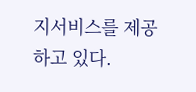지서비스를 제공하고 있다.